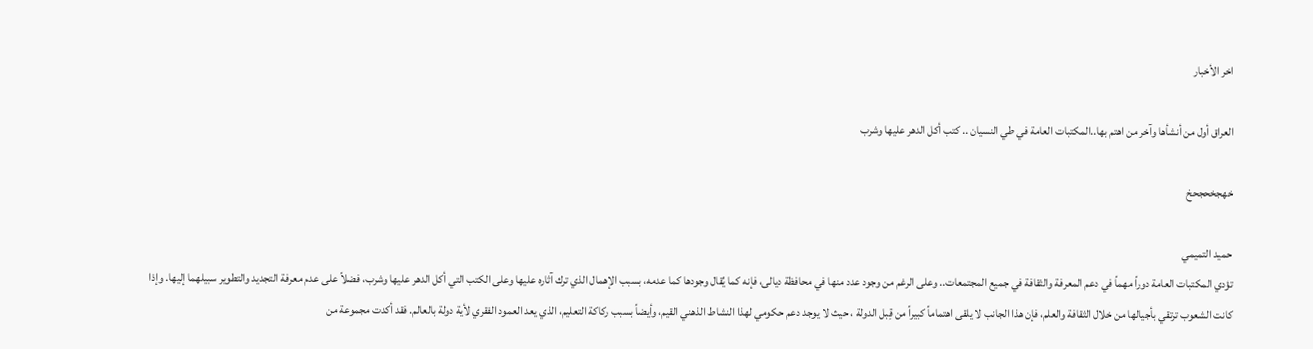اخر الأخبار

العراق أول من أنشأها وآخر من اهتم بها..المكتبات العامة في طي النسيان .. كتب أكل الدهر عليها وشرب

خهجخحجحخ

حميد التميمي
تؤدي المكتبات العامة دوراً مهماً في دعم المعرفة والثقافة في جميع المجتمعات.. وعلى الرغم من وجود عدد منها في محافظة ديالى، فإنه كما يُقال وجودها كما عدمه، بسبب الإهمال الذي ترك آثاره عليها وعلى الكتب التي أكل الدهر عليها وشرب، فضلاً على عدم معرفة التجديد والتطوير سبيلهما إليها. وإذا كانت الشعوب ترتقي بأجيالها من خلال الثقافة والعلم، فإن هذا الجانب لا يلقى اهتماماً كبيراً من قِبل الدولة ، حيث لا يوجد دعم حكومي لهذا النشاط الذهني القيم، وأيضاً بسبب ركاكة التعليم، الذي يعد العمود الفقري لأية دولة بالعالم. فقد أكدت مجموعة من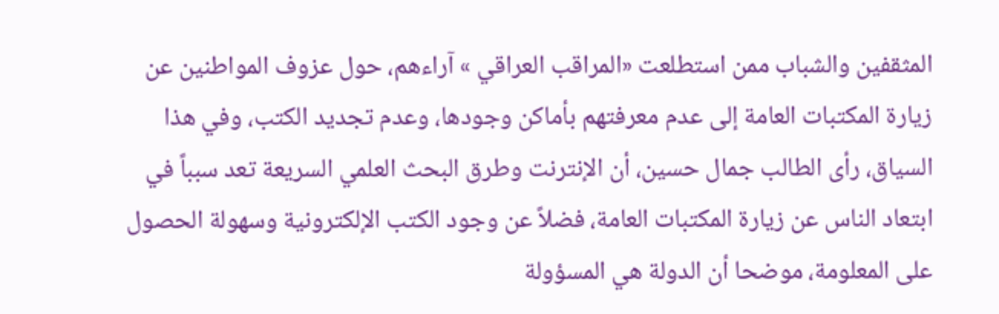المثقفين والشباب ممن استطلعت «المراقب العراقي » آراءهم، حول عزوف المواطنين عن زيارة المكتبات العامة إلى عدم معرفتهم بأماكن وجودها، وعدم تجديد الكتب، وفي هذا السياق، رأى الطالب جمال حسين، أن الإنترنت وطرق البحث العلمي السريعة تعد سبباً في ابتعاد الناس عن زيارة المكتبات العامة، فضلاً عن وجود الكتب الإلكترونية وسهولة الحصول على المعلومة، موضحا أن الدولة هي المسؤولة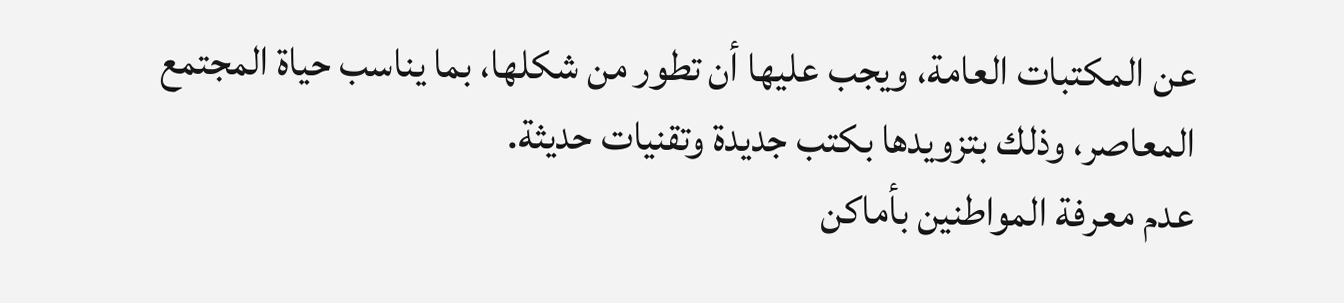عن المكتبات العامة، ويجب عليها أن تطور من شكلها، بما يناسب حياة المجتمع المعاصر، وذلك بتزويدها بكتب جديدة وتقنيات حديثة.
عدم معرفة المواطنين بأماكن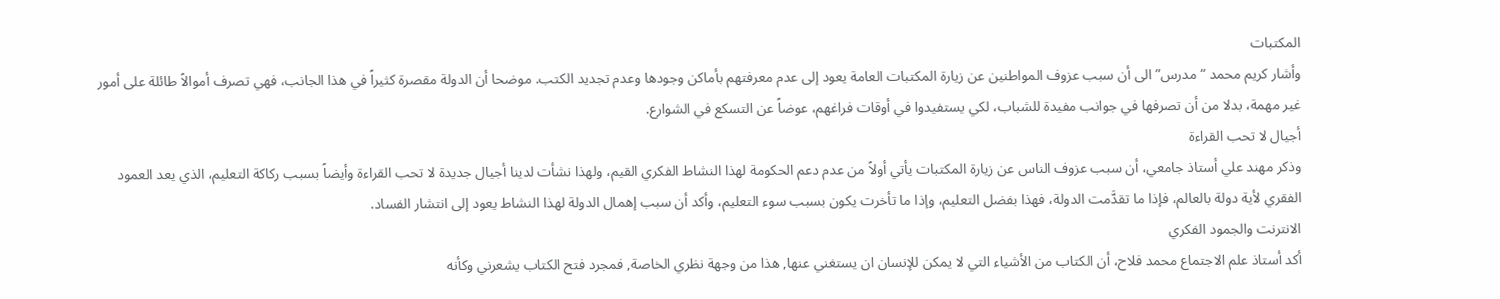المكتبات
وأشار كريم محمد “مدرس” الى أن سبب عزوف المواطنين عن زيارة المكتبات العامة يعود إلى عدم معرفتهم بأماكن وجودها وعدم تجديد الكتب. موضحا أن الدولة مقصرة كثيراً في هذا الجانب، فهي تصرف أموالاً طائلة على أمور غير مهمة، بدلا من أن تصرفها في جوانب مفيدة للشباب، لكي يستفيدوا في أوقات فراغهم، عوضاً عن التسكع في الشوارع.
أجيال لا تحب القراءة
وذكر مهند علي أستاذ جامعي، أن سبب عزوف الناس عن زيارة المكتبات يأتي أولاً من عدم دعم الحكومة لهذا النشاط الفكري القيم، ولهذا نشأت لدينا أجيال جديدة لا تحب القراءة وأيضاً بسبب ركاكة التعليم، الذي يعد العمود الفقري لأية دولة بالعالم، فإذا ما تقدَّمت الدولة، فهذا بفضل التعليم، وإذا ما تأخرت يكون بسبب سوء التعليم، وأكد أن سبب إهمال الدولة لهذا النشاط يعود إلى انتشار الفساد.
الانترنت والجمود الفكري
أكد أستاذ علم الاجتماع محمد فلاح، أن الكتاب من الأشياء التي لا يمكن للإنسان ان يستغني عنها, هذا من وجهة نظري الخاصة, فمجرد فتح الكتاب يشعرني وكأنه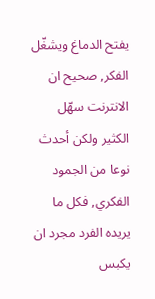يفتح الدماغ ويشغّل الفكر, صحيح ان الانترنت سهّل الكثير ولكن أحدث نوعا من الجمود الفكري, فكل ما يريده الفرد مجرد ان يكبس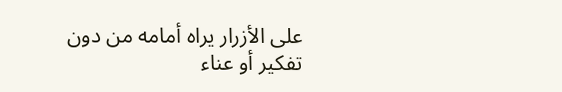على الأزرار يراه أمامه من دون تفكير أو عناء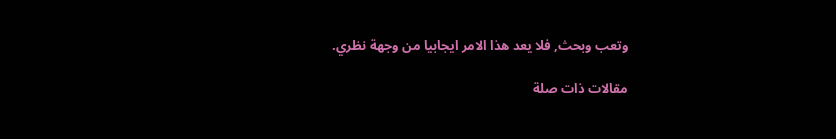وتعب وبحث, فلا يعد هذا الامر ايجابيا من وجهة نظري.

مقالات ذات صلة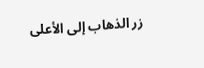زر الذهاب إلى الأعلى